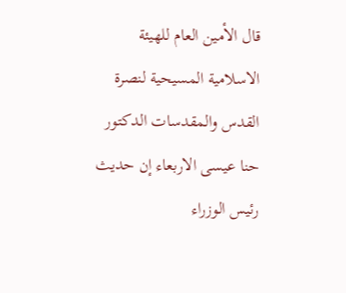قال الأمين العام للهيئة الاسلامية المسيحية لنصرة القدس والمقدسات الدكتور حنا عيسى الاربعاء إن حديث رئيس الوزراء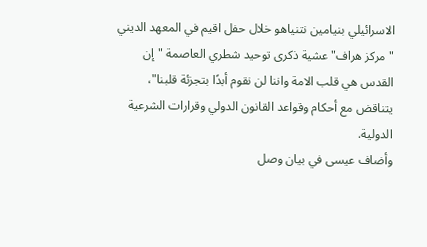الاسرائيلي بنيامين نتنياهو خلال حفل اقيم في المعهد الديني "مركز هراف" عشية ذكرى توحيد شطري العاصمة "إن القدس هي قلب الامة واننا لن نقوم أبدًا بتجزئة قلبنا"، يتناقض مع أحكام وقواعد القانون الدولي وقرارات الشرعية الدولية.
وأضاف عيسى في بيان وصل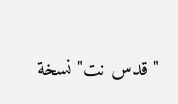"قدس نت" نسخة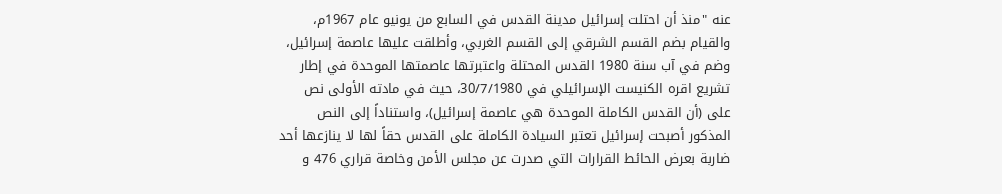عنه "منذ أن احتلت إسرائيل مدينة القدس في السابع من يونيو عام 1967م، والقيام بضم القسم الشرقي إلى القسم الغربي، وأطلقت عليها عاصمة إسرائيل، وضم في آب سنة 1980 القدس المحتلة واعتبرتها عاصمتها الموحدة في إطار تشريع اقره الكنيست الإسرائيلي في 30/7/1980، حيث في مادته الأولى نص على (أن القدس الكاملة الموحدة هي عاصمة إسرائيل)، واستناداً إلى النص المذكور أصبحت إسرائيل تعتبر السيادة الكاملة على القدس حقاً لها لا ينازعها أحد ضاربة بعرض الحائط القرارات التي صدرت عن مجلس الأمن وخاصة قراري 476 و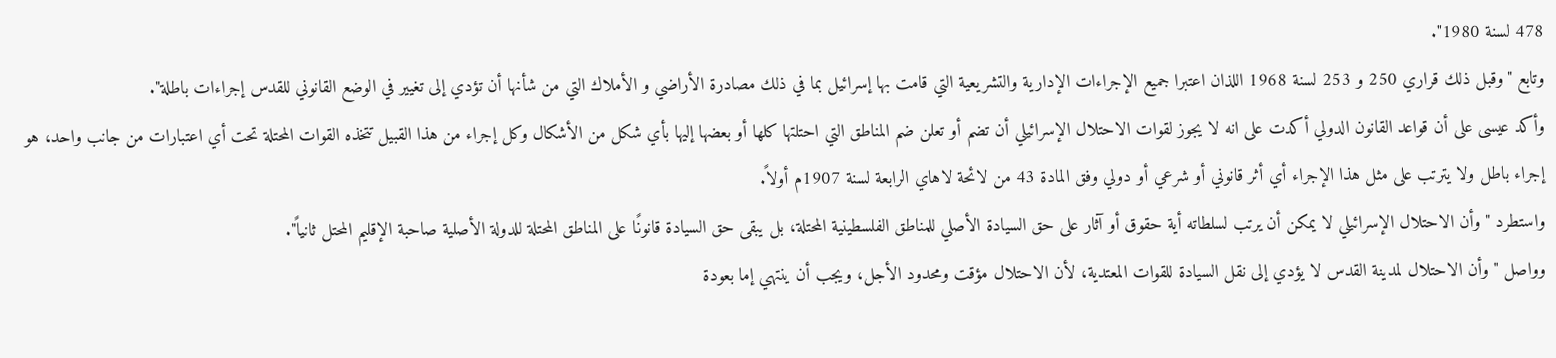478 لسنة 1980".
وتابع "وقبل ذلك قراري 250 و 253 لسنة 1968 اللذان اعتبرا جميع الإجراءات الإدارية والتشريعية التي قامت بها إسرائيل بما في ذلك مصادرة الأراضي و الأملاك التي من شأنها أن تؤدي إلى تغيير في الوضع القانوني للقدس إجراءات باطلة".
وأكد عيسى على أن قواعد القانون الدولي أكدت على انه لا يجوز لقوات الاحتلال الإسرائيلي أن تضم أو تعلن ضم المناطق التي احتلتها كلها أو بعضها إليها بأي شكل من الأشكال وكل إجراء من هذا القبيل تتخذه القوات المحتلة تحت أي اعتبارات من جانب واحد، هو إجراء باطل ولا يترتب على مثل هذا الإجراء أي أثر قانوني أو شرعي أو دولي وفق المادة 43 من لائحة لاهاي الرابعة لسنة 1907م أولاً.
واستطرد "وأن الاحتلال الإسرائيلي لا يمكن أن يرتب لسلطاته أية حقوق أو آثار على حق السيادة الأصلي للمناطق الفلسطينية المحتلة، بل يبقى حق السيادة قانونًا على المناطق المحتلة للدولة الأصلية صاحبة الإقليم المحتل ثانياً".
وواصل "وأن الاحتلال لمدينة القدس لا يؤدي إلى نقل السيادة للقوات المعتدية، لأن الاحتلال مؤقت ومحدود الأجل، ويجب أن ينتهي إما بعودة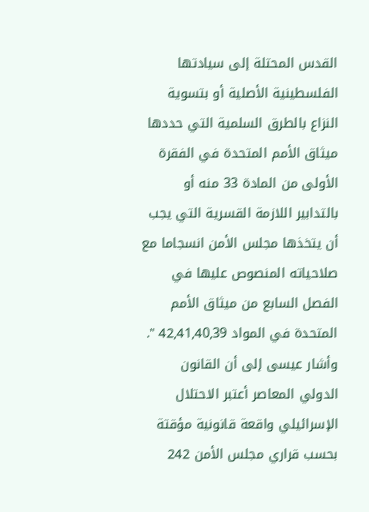القدس المحتلة إلى سيادتها الفلسطينية الأصلية أو بتسوية النزاع بالطرق السلمية التي حددها ميثاق الأمم المتحدة في الفقرة الأولى من المادة 33 منه أو بالتدابير اللازمة القسرية التي يجب أن يتخذها مجلس الأمن انسجاما مع صلاحياته المنصوص عليها في الفصل السابع من ميثاق الأمم المتحدة في المواد 42,41,40,39 ".
وأشار عيسى إلى أن القانون الدولي المعاصر أعتبر الاحتلال الإسرائيلي واقعة قانونية مؤقتة بحسب قراري مجلس الأمن 242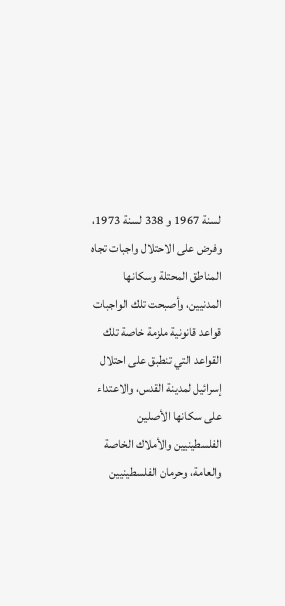لسنة 1967 و 338 لسنة 1973، وفرض على الاحتلال واجبات تجاه المناطق المحتلة وسكانها المدنيين، وأصبحت تلك الواجبات قواعد قانونية ملزمة خاصة تلك القواعد التي تنطبق على احتلال إسرائيل لمدينة القدس، والاعتداء على سكانها الأصلين الفلسطينيين والأملاك الخاصة والعامة، وحرمان الفلسطينيين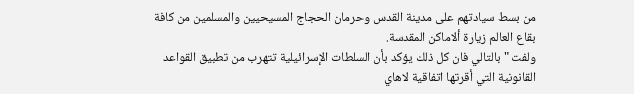من بسط سيادتهم على مدينة القدس وحرمان الحجاج المسيحيين والمسلمين من كافة بقاع العالم زيارة ألاماكن المقدسة.
ولفت "بالتالي فان كل ذلك يؤكد بأن السلطات الإسرائيلية تتهرب من تطبيق القواعد القانونية التي أقرتها اتفاقية لاهاي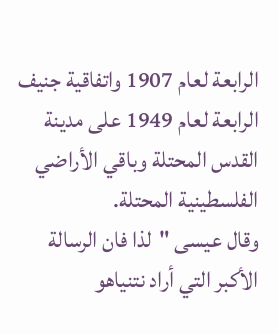الرابعة لعام 1907 واتفاقية جنيف الرابعة لعام 1949 على مدينة القدس المحتلة وباقي الأراضي الفلسطينية المحتلة.
وقال عيسى "لذا فان الرسالة الأكبر التي أراد نتنياهو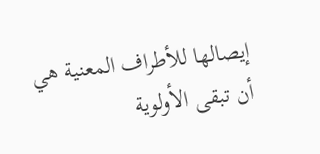إيصالها للأطراف المعنية هي أن تبقى الأولوية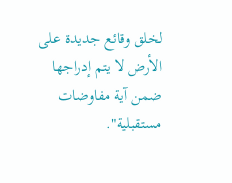لخلق وقائع جديدة على الأرض لا يتم إدراجها ضمن آية مفاوضات مستقبلية".